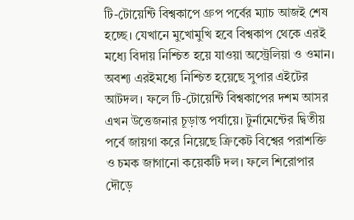টি-টোয়েন্টি বিশ্বকাপে গ্রুপ পর্বের ম্যাচ আজই শেষ হচ্ছে। যেখানে মুখোমুখি হবে বিশ্বকাপ থেকে এরই মধ্যে বিদায় নিশ্চিত হয়ে যাওয়া অস্ট্রেলিয়া ও ওমান। অবশ্য এরইমধ্যে নিশ্চিত হয়েছে সুপার এইটের আটদল। ফলে টি-টোয়েন্টি বিশ্বকাপের দশম আসর এখন উত্তেজনার চূড়ান্ত পর্যায়ে। টুর্নামেন্টের দ্বিতীয় পর্বে জায়গা করে নিয়েছে ক্রিকেট বিশ্বের পরাশক্তি ও চমক জাগানো কয়েকটি দল। ফলে শিরোপার দৌড়ে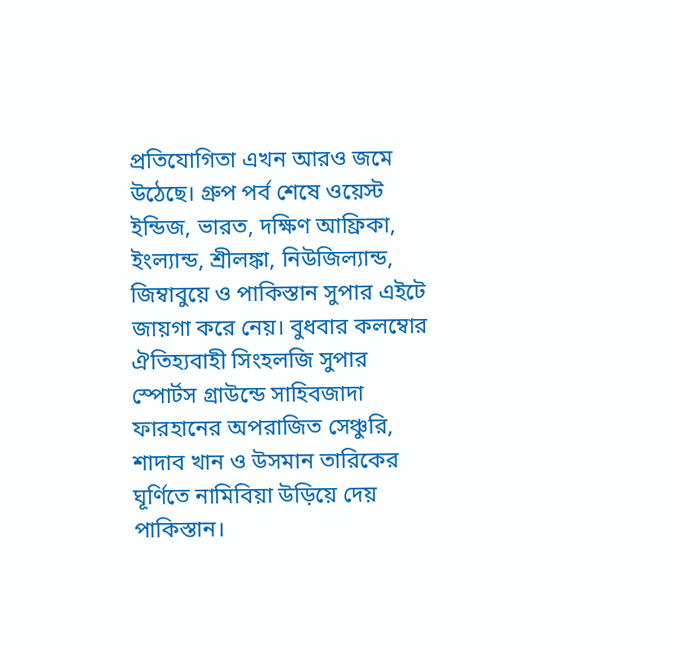প্রতিযোগিতা এখন আরও জমে উঠেছে। গ্রুপ পর্ব শেষে ওয়েস্ট ইন্ডিজ, ভারত, দক্ষিণ আফ্রিকা, ইংল্যান্ড, শ্রীলঙ্কা, নিউজিল্যান্ড, জিম্বাবুয়ে ও পাকিস্তান সুপার এইটে জায়গা করে নেয়। বুধবার কলম্বোর ঐতিহ্যবাহী সিংহলজি সুপার স্পোর্টস গ্রাউন্ডে সাহিবজাদা ফারহানের অপরাজিত সেঞ্চুরি, শাদাব খান ও উসমান তারিকের ঘূর্ণিতে নামিবিয়া উড়িয়ে দেয় পাকিস্তান।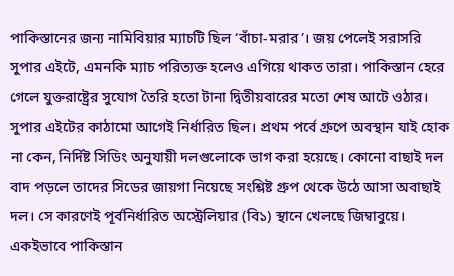পাকিস্তানের জন্য নামিবিয়ার ম্যাচটি ছিল ‘বাঁচা-মরার’। জয় পেলেই সরাসরি সুপার এইটে, এমনকি ম্যাচ পরিত্যক্ত হলেও এগিয়ে থাকত তারা। পাকিস্তান হেরে গেলে যুক্তরাষ্ট্রের সুযোগ তৈরি হতো টানা দ্বিতীয়বারের মতো শেষ আটে ওঠার। সুপার এইটের কাঠামো আগেই নির্ধারিত ছিল। প্রথম পর্বে গ্রুপে অবস্থান যাই হোক না কেন, নির্দিষ্ট সিডিং অনুযায়ী দলগুলোকে ভাগ করা হয়েছে। কোনো বাছাই দল বাদ পড়লে তাদের সিডের জায়গা নিয়েছে সংশ্লিষ্ট গ্রুপ থেকে উঠে আসা অবাছাই দল। সে কারণেই পূর্বনির্ধারিত অস্ট্রেলিয়ার (বি১) স্থানে খেলছে জিম্বাবুয়ে। একইভাবে পাকিস্তান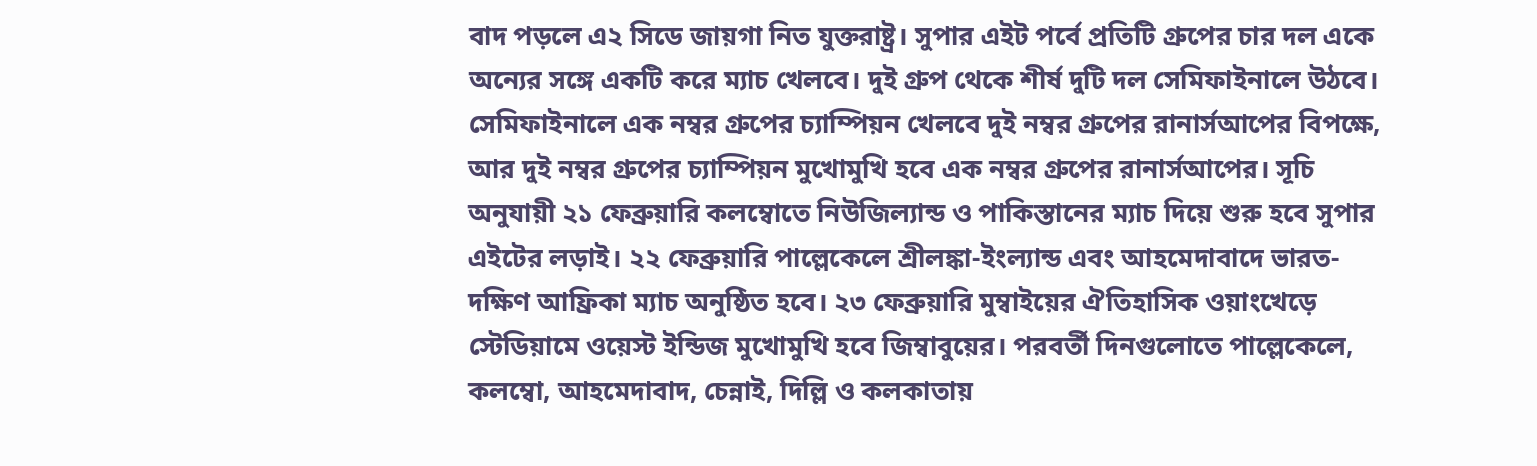বাদ পড়লে এ২ সিডে জায়গা নিত যুক্তরাষ্ট্র। সুপার এইট পর্বে প্রতিটি গ্রুপের চার দল একে অন্যের সঙ্গে একটি করে ম্যাচ খেলবে। দুই গ্রুপ থেকে শীর্ষ দুটি দল সেমিফাইনালে উঠবে। সেমিফাইনালে এক নম্বর গ্রুপের চ্যাম্পিয়ন খেলবে দুই নম্বর গ্রুপের রানার্সআপের বিপক্ষে, আর দুই নম্বর গ্রুপের চ্যাম্পিয়ন মুখোমুখি হবে এক নম্বর গ্রুপের রানার্সআপের। সূচি অনুযায়ী ২১ ফেব্রুয়ারি কলম্বোতে নিউজিল্যান্ড ও পাকিস্তানের ম্যাচ দিয়ে শুরু হবে সুপার এইটের লড়াই। ২২ ফেব্রুয়ারি পাল্লেকেলে শ্রীলঙ্কা-ইংল্যান্ড এবং আহমেদাবাদে ভারত-দক্ষিণ আফ্রিকা ম্যাচ অনুষ্ঠিত হবে। ২৩ ফেব্রুয়ারি মুম্বাইয়ের ঐতিহাসিক ওয়াংখেড়ে স্টেডিয়ামে ওয়েস্ট ইন্ডিজ মুখোমুখি হবে জিম্বাবুয়ের। পরবর্তী দিনগুলোতে পাল্লেকেলে, কলম্বো, আহমেদাবাদ, চেন্নাই, দিল্লি ও কলকাতায়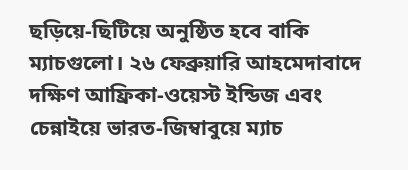ছড়িয়ে-ছিটিয়ে অনুষ্ঠিত হবে বাকি ম্যাচগুলো। ২৬ ফেব্রুয়ারি আহমেদাবাদে দক্ষিণ আফ্রিকা-ওয়েস্ট ইন্ডিজ এবং চেন্নাইয়ে ভারত-জিম্বাবুয়ে ম্যাচ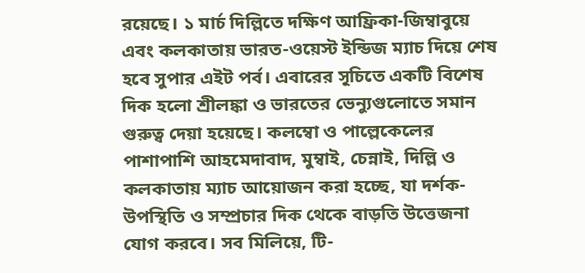রয়েছে। ১ মার্চ দিল্লিতে দক্ষিণ আফ্রিকা-জিম্বাবুয়ে এবং কলকাতায় ভারত-ওয়েস্ট ইন্ডিজ ম্যাচ দিয়ে শেষ হবে সুপার এইট পর্ব। এবারের সূচিতে একটি বিশেষ দিক হলো শ্রীলঙ্কা ও ভারতের ভেন্যুগুলোতে সমান গুরুত্ব দেয়া হয়েছে। কলম্বো ও পাল্লেকেলের পাশাপাশি আহমেদাবাদ, মুম্বাই, চেন্নাই, দিল্লি ও কলকাতায় ম্যাচ আয়োজন করা হচ্ছে, যা দর্শক-উপস্থিতি ও সম্প্রচার দিক থেকে বাড়তি উত্তেজনা যোগ করবে। সব মিলিয়ে, টি-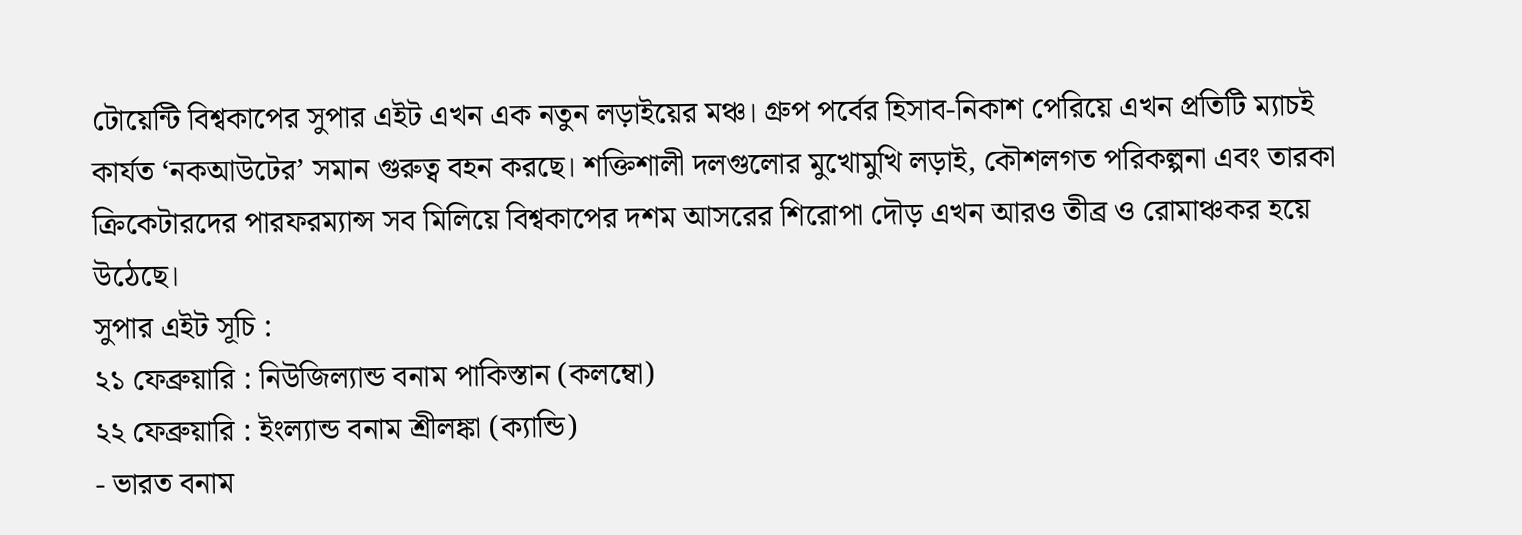টোয়েন্টি বিশ্বকাপের সুপার এইট এখন এক নতুন লড়াইয়ের মঞ্চ। গ্রুপ পর্বের হিসাব-নিকাশ পেরিয়ে এখন প্রতিটি ম্যাচই কার্যত ‘নকআউটের’ সমান গুরুত্ব বহন করছে। শক্তিশালী দলগুলোর মুখোমুখি লড়াই, কৌশলগত পরিকল্পনা এবং তারকা ক্রিকেটারদের পারফরম্যান্স সব মিলিয়ে বিশ্বকাপের দশম আসরের শিরোপা দৌড় এখন আরও তীব্র ও রোমাঞ্চকর হয়ে উঠেছে।
সুপার এইট সূচি :
২১ ফেব্রুয়ারি : নিউজিল্যান্ড বনাম পাকিস্তান (কলম্বো)
২২ ফেব্রুয়ারি : ইংল্যান্ড বনাম শ্রীলঙ্কা (ক্যান্ডি)
- ভারত বনাম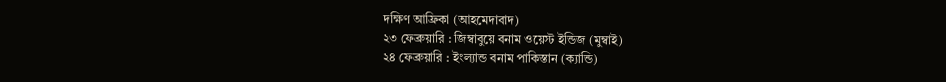দক্ষিণ আফ্রিকা (আহমেদাবাদ)
২৩ ফেব্রুয়ারি : জিম্বাবুয়ে বনাম ওয়েস্ট ইন্ডিজ (মুম্বাই)
২৪ ফেব্রুয়ারি : ইংল্যান্ড বনাম পাকিস্তান (ক্যান্ডি)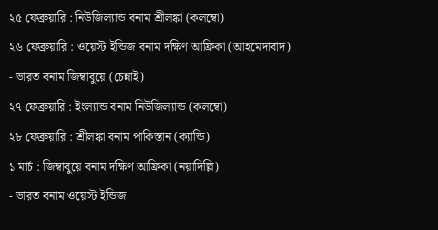২৫ ফেব্রুয়ারি : নিউজিল্যান্ড বনাম শ্রীলঙ্কা (কলম্বো)
২৬ ফেব্রুয়ারি : ওয়েস্ট ইন্ডিজ বনাম দক্ষিণ আফ্রিকা (আহমেদাবাদ)
- ভারত বনাম জিম্বাবুয়ে (চেন্নাই)
২৭ ফেব্রুয়ারি : ইংল্যান্ড বনাম নিউজিল্যান্ড (কলম্বো)
২৮ ফেব্রুয়ারি : শ্রীলঙ্কা বনাম পাকিস্তান (ক্যান্ডি)
১ মার্চ : জিম্বাবুয়ে বনাম দক্ষিণ আফ্রিকা (নয়াদিল্লি)
- ভারত বনাম ওয়েস্ট ইন্ডিজ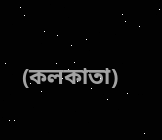(কলকাতা)